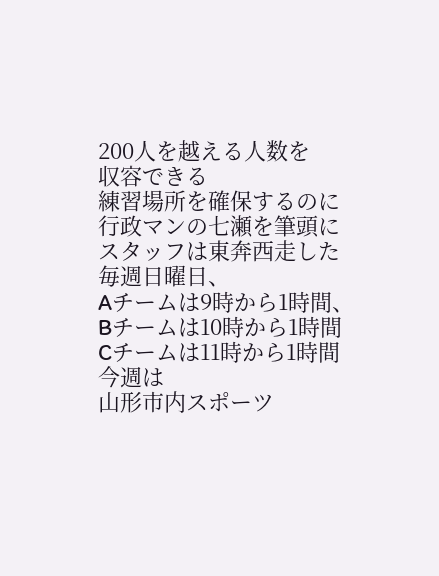200人を越える人数を
収容できる
練習場所を確保するのに
行政マンの七瀬を筆頭に
スタッフは東奔西走した
毎週日曜日、
Aチームは9時から1時間、
Bチームは10時から1時間
Cチームは11時から1時間
今週は
山形市内スポーツ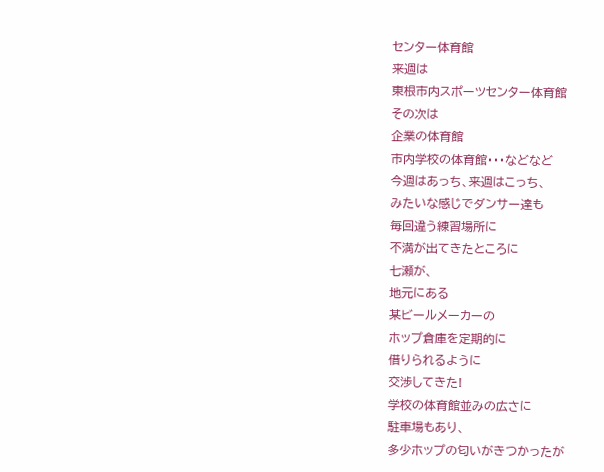センター体育館
来週は
東根市内スポーツセンター体育館
その次は
企業の体育館
市内学校の体育館・・・などなど
今週はあっち、来週はこっち、
みたいな感じでダンサー達も
毎回違う練習場所に
不満が出てきたところに
七瀬が、
地元にある
某ビールメーカーの
ホップ倉庫を定期的に
借りられるように
交渉してきた!
学校の体育館並みの広さに
駐車場もあり、
多少ホップの匂いがきつかったが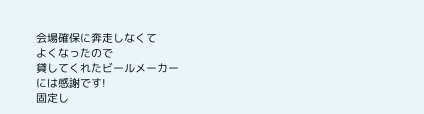会場確保に奔走しなくて
よくなったので
貸してくれたビールメーカー
には感謝です!
固定し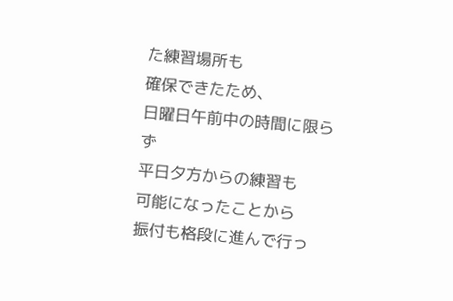た練習場所も
確保できたため、
日曜日午前中の時間に限らず
平日夕方からの練習も
可能になったことから
振付も格段に進んで行っ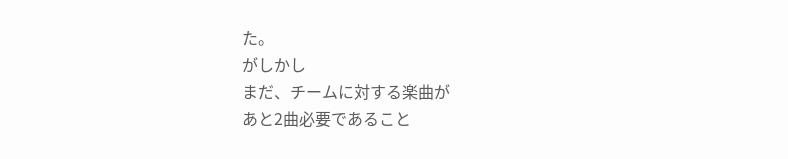た。
がしかし
まだ、チームに対する楽曲が
あと2曲必要であること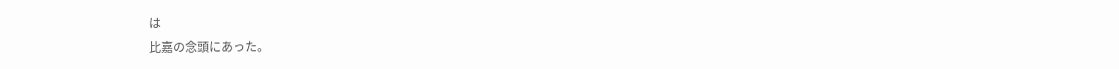は
比嘉の念頭にあった。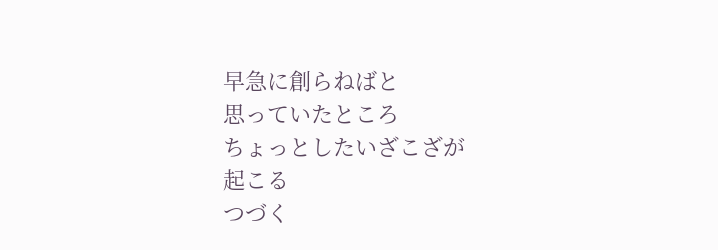早急に創らねばと
思っていたところ
ちょっとしたいざこざが
起こる
つづく